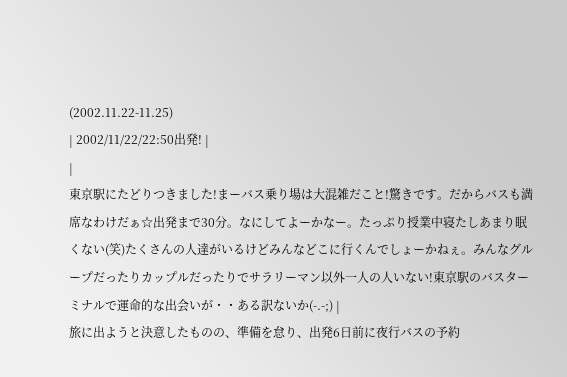(2002.11.22-11.25)
| 2002/11/22/22:50出発! |
|
東京駅にたどりつきました!まーバス乗り場は大混雑だこと!驚きです。だからバスも満席なわけだぁ☆出発まで30分。なにしてよーかなー。たっぷり授業中寝たしあまり眠くない(笑)たくさんの人達がいるけどみんなどこに行くんでしょーかねぇ。みんなグループだったりカップルだったりでサラリーマン以外一人の人いない!東京駅のバスターミナルで運命的な出会いが・・ある訳ないか(-.-;) |
旅に出ようと決意したものの、準備を怠り、出発6日前に夜行バスの予約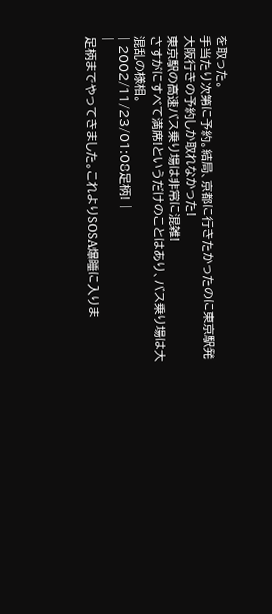を取った。
手当たり次第に予約。結局、京都に行きたかったのに東京駅発大阪行きの予約しか取れなかった!
東京駅の高速バス乗り場は非常に混雑!
さすがにすべて満席!というだけのことはあり、バス乗り場は大混乱の様相。
| 2002/11/23/01:08足柄! |
|
足柄までやってきました。これよりSOSA爆睡に入りま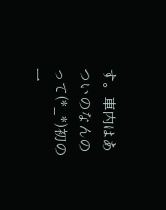す。車内はあついのなんのって(*_*)初の一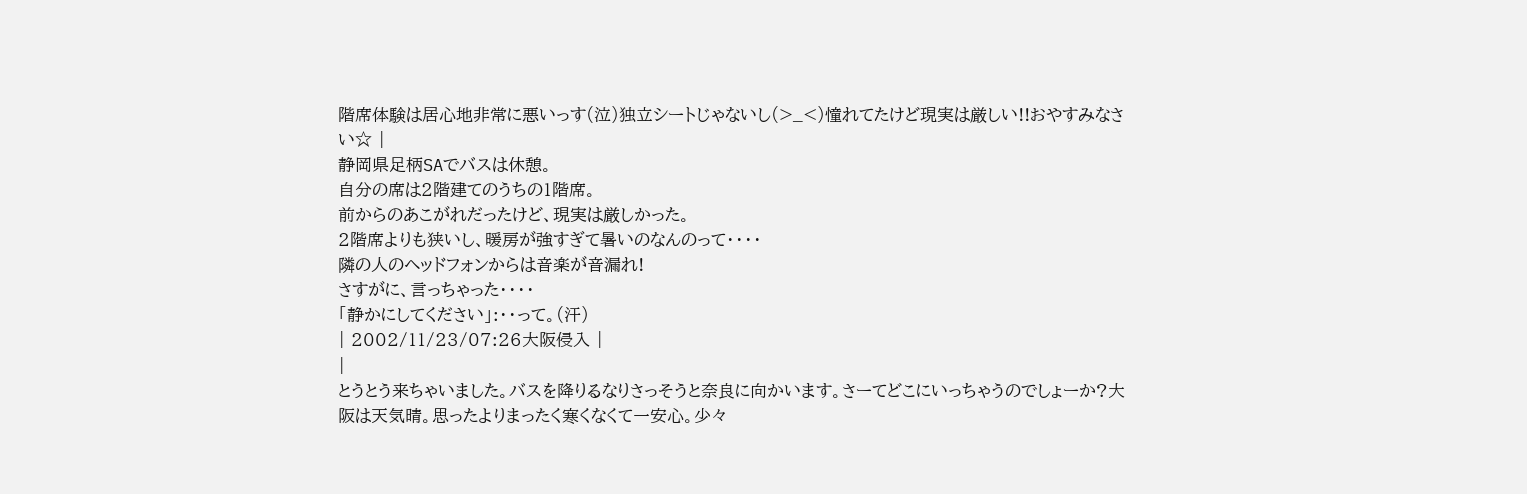階席体験は居心地非常に悪いっす(泣)独立シートじゃないし(>_<)憧れてたけど現実は厳しい!!おやすみなさい☆ |
静岡県足柄SAでバスは休憩。
自分の席は2階建てのうちの1階席。
前からのあこがれだったけど、現実は厳しかった。
2階席よりも狭いし、暖房が強すぎて暑いのなんのって・・・・
隣の人のヘッドフォンからは音楽が音漏れ!
さすがに、言っちゃった・・・・
「静かにしてください」:・・って。(汗)
| 2002/11/23/07:26大阪侵入 |
|
とうとう来ちゃいました。バスを降りるなりさっそうと奈良に向かいます。さーてどこにいっちゃうのでしょーか?大阪は天気晴。思ったよりまったく寒くなくて一安心。少々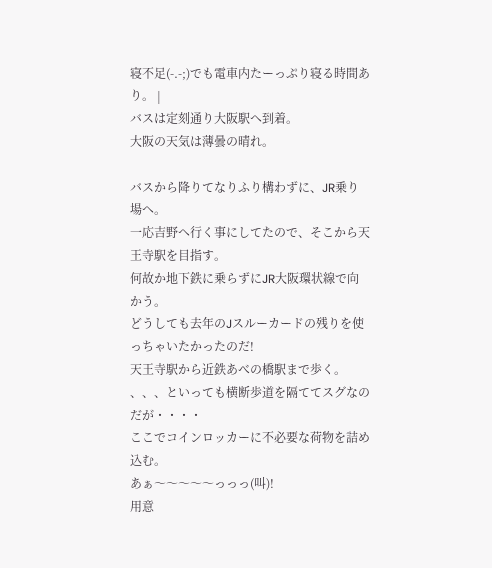寝不足(-.-;)でも電車内たーっぷり寝る時間あり。 |
バスは定刻通り大阪駅へ到着。
大阪の天気は薄曇の晴れ。

バスから降りてなりふり構わずに、JR乗り場へ。
一応吉野へ行く事にしてたので、そこから天王寺駅を目指す。
何故か地下鉄に乗らずにJR大阪環状線で向かう。
どうしても去年のJスルーカードの残りを使っちゃいたかったのだ!
天王寺駅から近鉄あべの橋駅まで歩く。
、、、といっても横断歩道を隔ててスグなのだが・・・・
ここでコインロッカーに不必要な荷物を詰め込む。
あぁ〜〜〜〜〜っっっ(叫)!
用意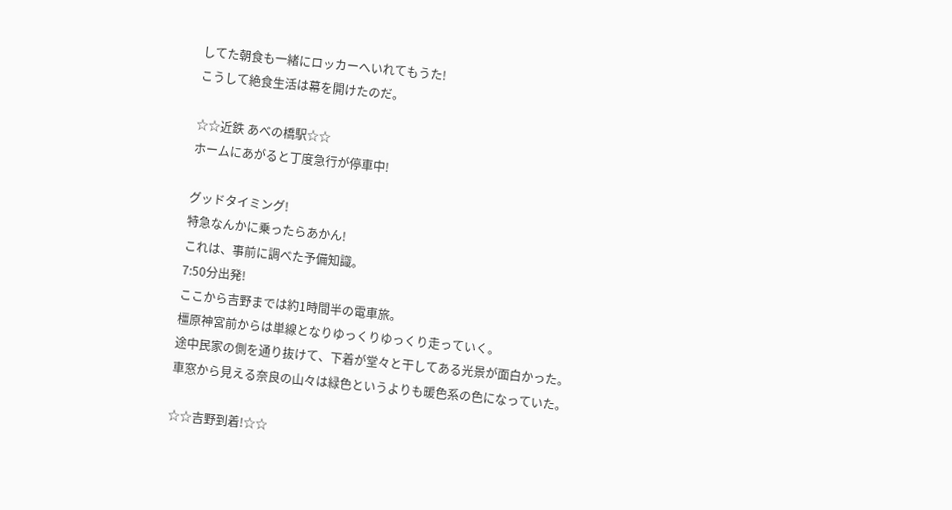してた朝食も一緒にロッカーへいれてもうた!
こうして絶食生活は幕を開けたのだ。

☆☆近鉄 あべの橋駅☆☆
ホームにあがると丁度急行が停車中!

グッドタイミング!
特急なんかに乗ったらあかん!
これは、事前に調べた予備知識。
7:50分出発!
ここから吉野までは約1時間半の電車旅。
橿原神宮前からは単線となりゆっくりゆっくり走っていく。
途中民家の側を通り抜けて、下着が堂々と干してある光景が面白かった。
車窓から見える奈良の山々は緑色というよりも暖色系の色になっていた。

☆☆吉野到着!☆☆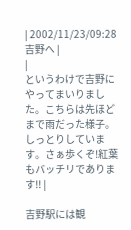| 2002/11/23/09:28吉野へ |
|
というわけで吉野にやってまいりました。こちらは先ほどまで雨だった様子。しっとりしています。さぁ歩くぞ!紅葉もバッチリであります!! |

吉野駅には観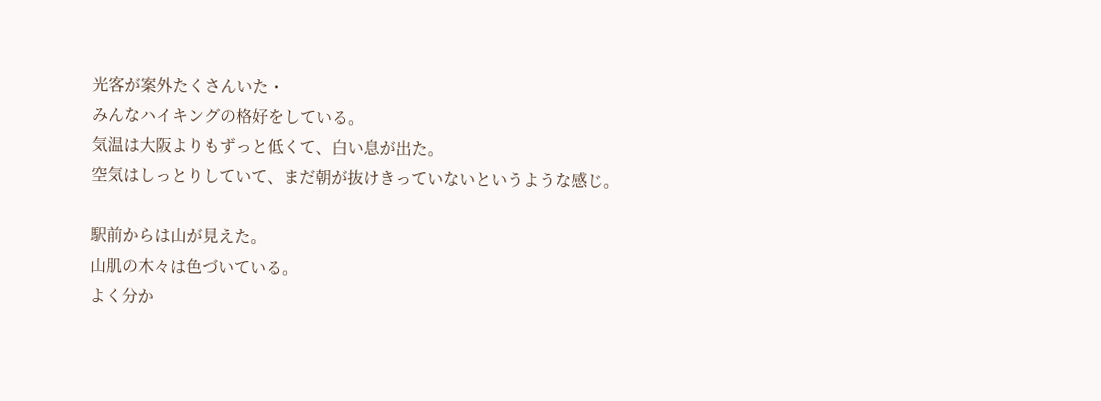光客が案外たくさんいた・
みんなハイキングの格好をしている。
気温は大阪よりもずっと低くて、白い息が出た。
空気はしっとりしていて、まだ朝が抜けきっていないというような感じ。

駅前からは山が見えた。
山肌の木々は色づいている。
よく分か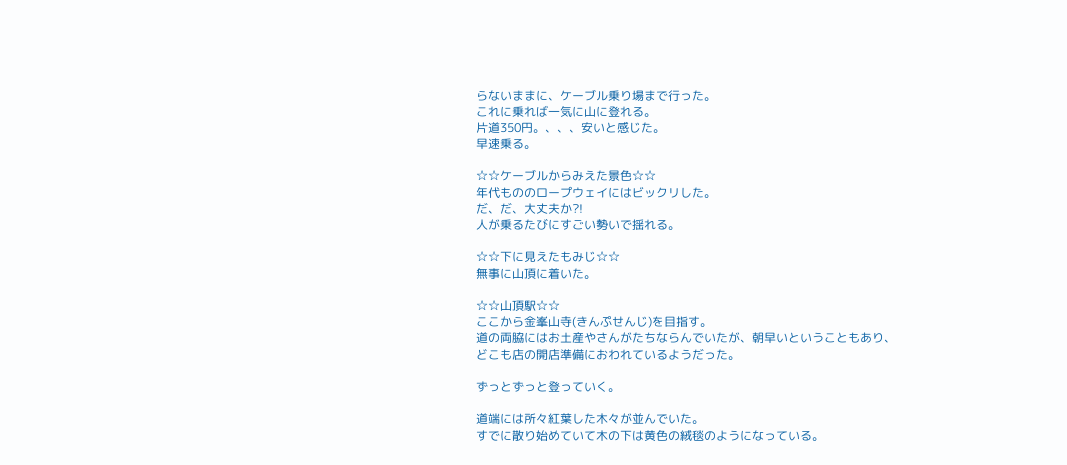らないままに、ケーブル乗り場まで行った。
これに乗れば一気に山に登れる。
片道350円。、、、安いと感じた。
早速乗る。

☆☆ケーブルからみえた景色☆☆
年代もののロープウェイにはビックリした。
だ、だ、大丈夫か?!
人が乗るたびにすごい勢いで揺れる。

☆☆下に見えたもみじ☆☆
無事に山頂に着いた。

☆☆山頂駅☆☆
ここから金峯山寺(きんぷせんじ)を目指す。
道の両脇にはお土産やさんがたちならんでいたが、朝早いということもあり、
どこも店の開店準備におわれているようだった。

ずっとずっと登っていく。

道端には所々紅葉した木々が並んでいた。
すでに散り始めていて木の下は黄色の絨毯のようになっている。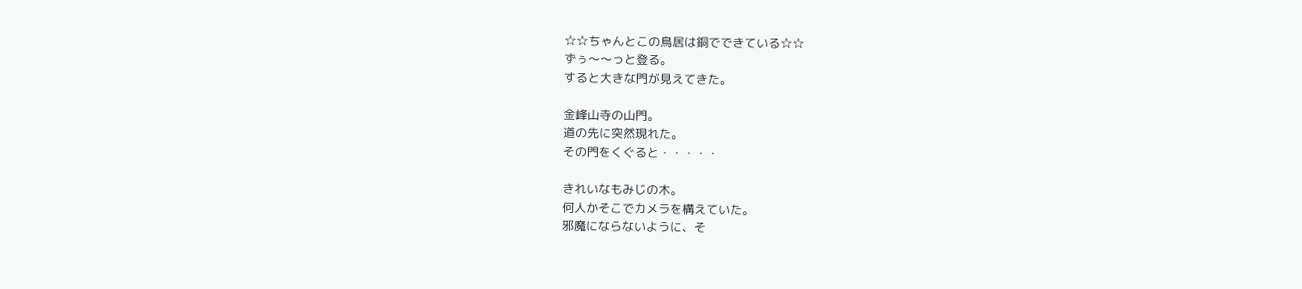☆☆ちゃんとこの鳥居は銅でできている☆☆
ずぅ〜〜っと登る。
すると大きな門が見えてきた。

金峰山寺の山門。
道の先に突然現れた。
その門をくぐると・・・・・

きれいなもみじの木。
何人かそこでカメラを構えていた。
邪魔にならないように、そ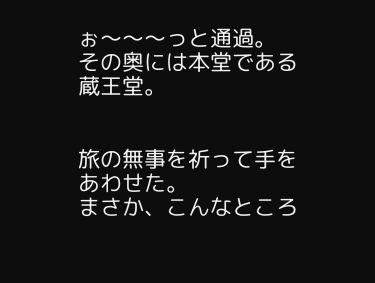ぉ〜〜〜っと通過。
その奥には本堂である蔵王堂。


旅の無事を祈って手をあわせた。
まさか、こんなところ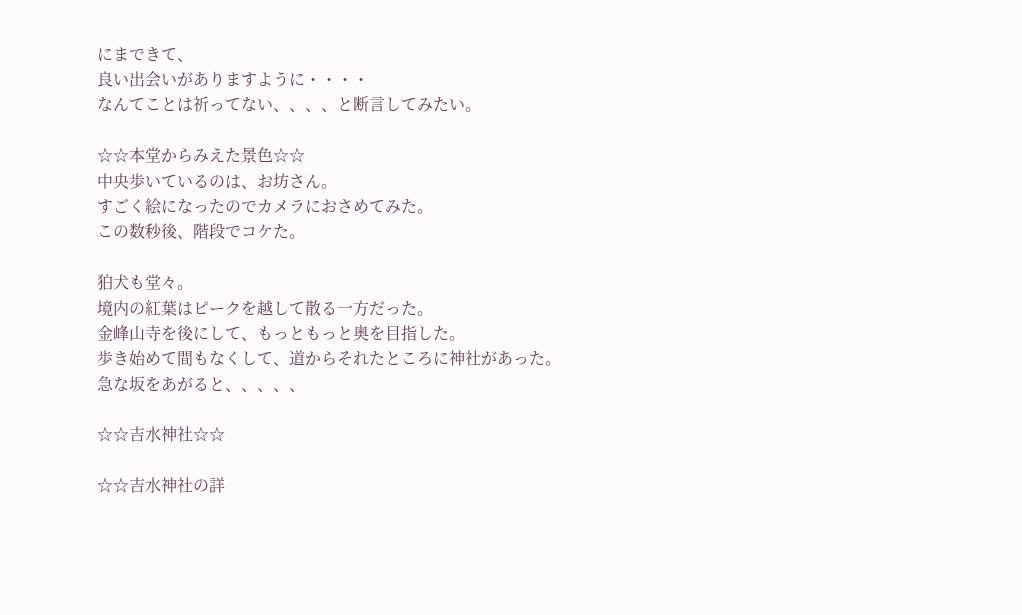にまできて、
良い出会いがありますように・・・・
なんてことは祈ってない、、、、と断言してみたい。

☆☆本堂からみえた景色☆☆
中央歩いているのは、お坊さん。
すごく絵になったのでカメラにおさめてみた。
この数秒後、階段でコケた。

狛犬も堂々。
境内の紅葉はピークを越して散る一方だった。
金峰山寺を後にして、もっともっと奥を目指した。
歩き始めて間もなくして、道からそれたところに神社があった。
急な坂をあがると、、、、、

☆☆吉水神社☆☆

☆☆吉水神社の詳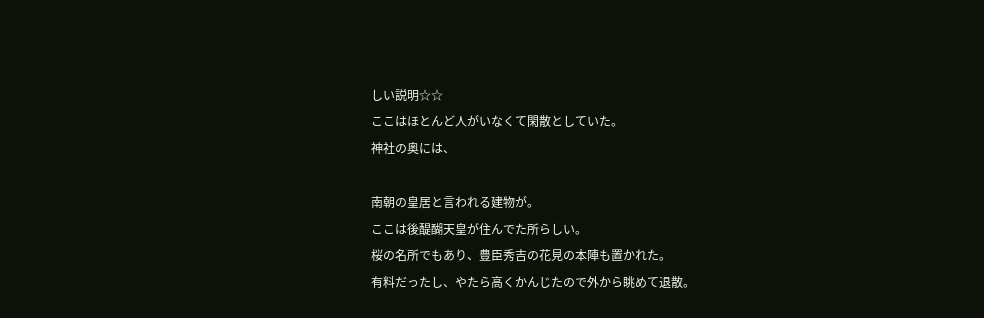しい説明☆☆
ここはほとんど人がいなくて閑散としていた。
神社の奥には、

南朝の皇居と言われる建物が。
ここは後醍醐天皇が住んでた所らしい。
桜の名所でもあり、豊臣秀吉の花見の本陣も置かれた。
有料だったし、やたら高くかんじたので外から眺めて退散。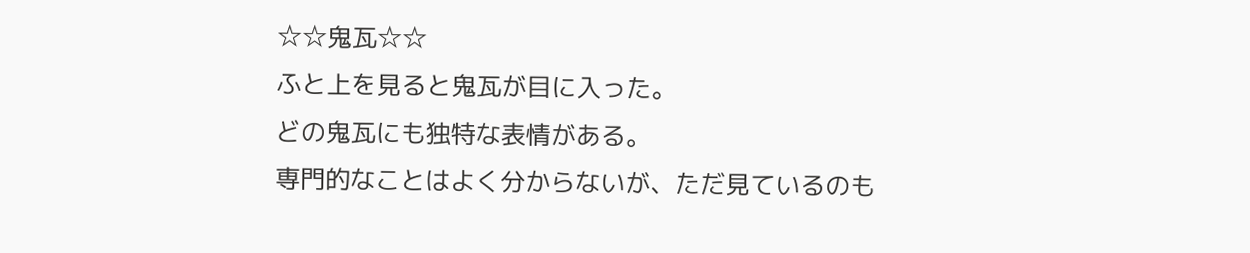☆☆鬼瓦☆☆
ふと上を見ると鬼瓦が目に入った。
どの鬼瓦にも独特な表情がある。
専門的なことはよく分からないが、ただ見ているのも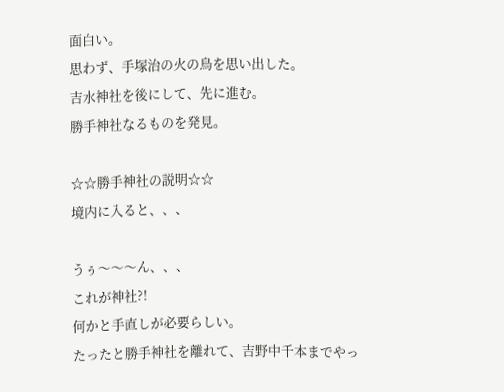面白い。
思わず、手塚治の火の鳥を思い出した。
吉水神社を後にして、先に進む。
勝手神社なるものを発見。

☆☆勝手神社の説明☆☆
境内に入ると、、、

うぅ〜〜〜ん、、、
これが神社?!
何かと手直しが必要らしい。
たったと勝手神社を離れて、吉野中千本までやっ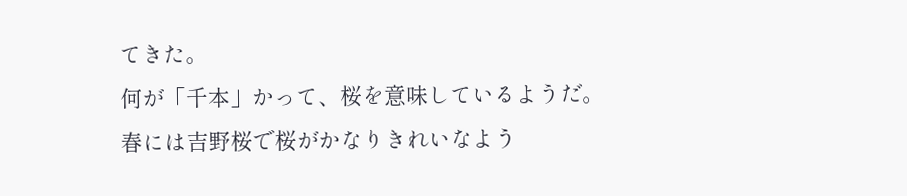てきた。
何が「千本」かって、桜を意味しているようだ。
春には吉野桜で桜がかなりきれいなよう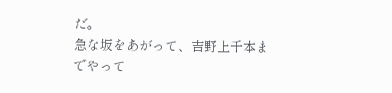だ。
急な坂をあがって、吉野上千本までやって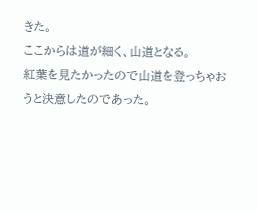きた。
ここからは道が細く、山道となる。
紅葉を見たかったので山道を登っちゃおうと決意したのであった。